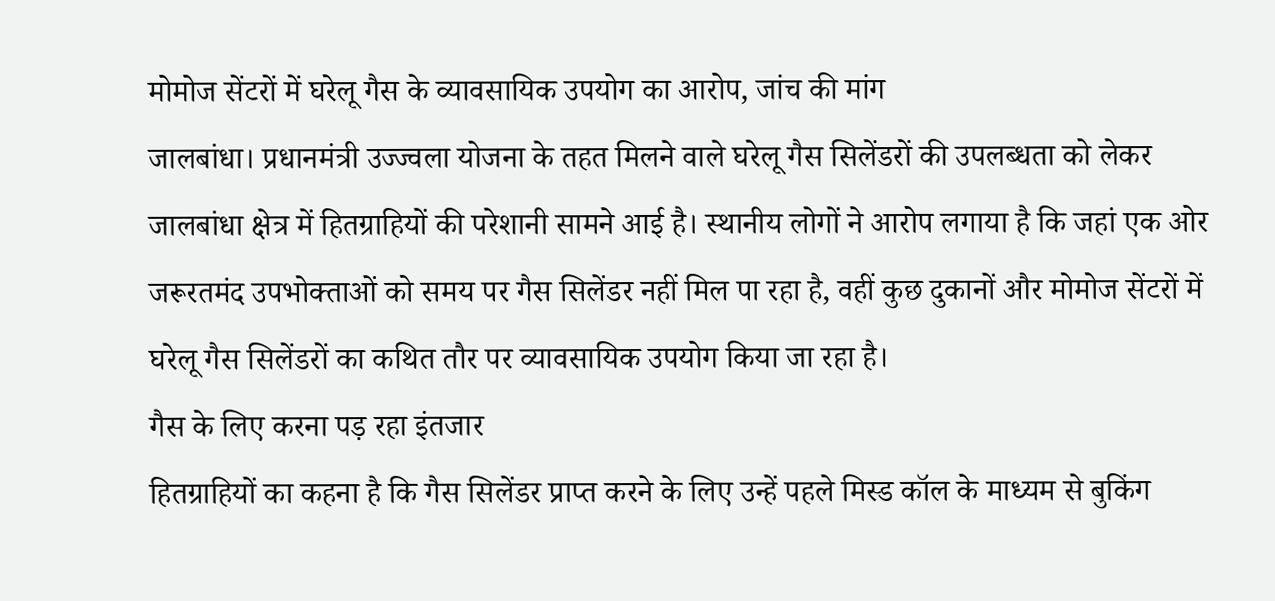मोमोज सेंटरों में घरेलू गैस के व्यावसायिक उपयोग का आरोप, जांच की मांग
जालबांधा। प्रधानमंत्री उज्ज्वला योजना के तहत मिलने वाले घरेलू गैस सिलेंडरों की उपलब्धता को लेकर जालबांधा क्षेत्र में हितग्राहियों की परेशानी सामने आई है। स्थानीय लोगों ने आरोप लगाया है कि जहां एक ओर जरूरतमंद उपभोक्ताओं को समय पर गैस सिलेंडर नहीं मिल पा रहा है, वहीं कुछ दुकानों और मोमोज सेंटरों में घरेलू गैस सिलेंडरों का कथित तौर पर व्यावसायिक उपयोग किया जा रहा है।
गैस के लिए करना पड़ रहा इंतजार
हितग्राहियों का कहना है कि गैस सिलेंडर प्राप्त करने के लिए उन्हें पहले मिस्ड कॉल के माध्यम से बुकिंग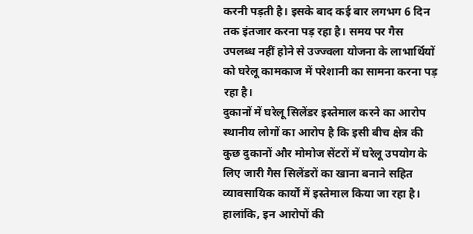करनी पड़ती है। इसके बाद कई बार लगभग 6 दिन तक इंतजार करना पड़ रहा है। समय पर गैस उपलब्ध नहीं होने से उज्ज्वला योजना के लाभार्थियों को घरेलू कामकाज में परेशानी का सामना करना पड़ रहा है।
दुकानों में घरेलू सिलेंडर इस्तेमाल करने का आरोप
स्थानीय लोगों का आरोप है कि इसी बीच क्षेत्र की कुछ दुकानों और मोमोज सेंटरों में घरेलू उपयोग के लिए जारी गैस सिलेंडरों का खाना बनाने सहित व्यावसायिक कार्यों में इस्तेमाल किया जा रहा है। हालांकि, इन आरोपों की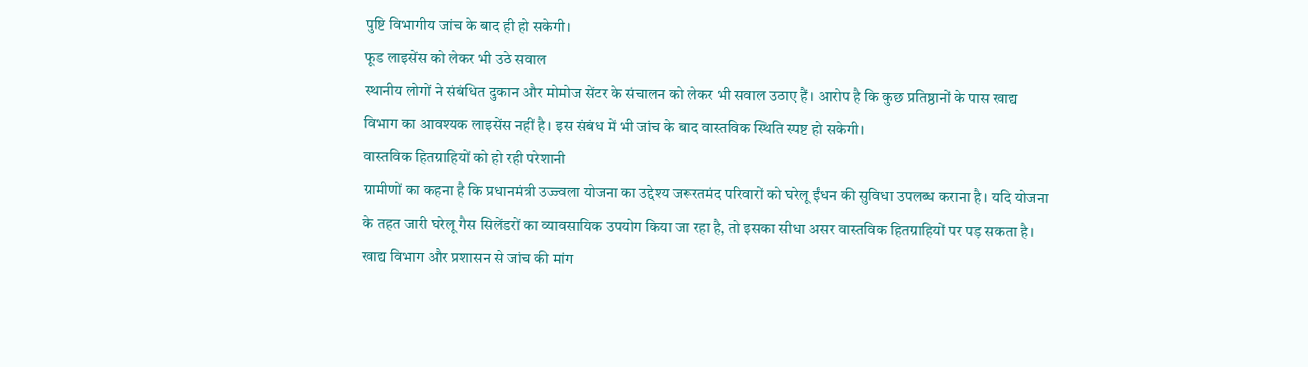पुष्टि विभागीय जांच के बाद ही हो सकेगी।
फूड लाइसेंस को लेकर भी उठे सवाल
स्थानीय लोगों ने संबंधित दुकान और मोमोज सेंटर के संचालन को लेकर भी सवाल उठाए हैं। आरोप है कि कुछ प्रतिष्ठानों के पास खाद्य विभाग का आवश्यक लाइसेंस नहीं है। इस संबंध में भी जांच के बाद वास्तविक स्थिति स्पष्ट हो सकेगी।
वास्तविक हितग्राहियों को हो रही परेशानी
ग्रामीणों का कहना है कि प्रधानमंत्री उज्ज्वला योजना का उद्देश्य जरूरतमंद परिवारों को घरेलू ईंधन की सुविधा उपलब्ध कराना है। यदि योजना के तहत जारी घरेलू गैस सिलेंडरों का व्यावसायिक उपयोग किया जा रहा है, तो इसका सीधा असर वास्तविक हितग्राहियों पर पड़ सकता है।
खाद्य विभाग और प्रशासन से जांच की मांग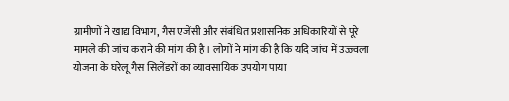ग्रामीणों ने खाद्य विभाग, गैस एजेंसी और संबंधित प्रशासनिक अधिकारियों से पूरे मामले की जांच कराने की मांग की है। लोगों ने मांग की है कि यदि जांच में उज्ज्वला योजना के घरेलू गैस सिलेंडरों का व्यावसायिक उपयोग पाया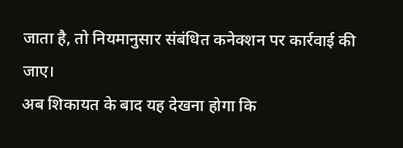जाता है, तो नियमानुसार संबंधित कनेक्शन पर कार्रवाई की जाए।
अब शिकायत के बाद यह देखना होगा कि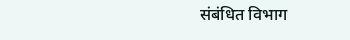संबंधित विभाग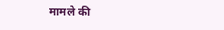मामले की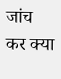जांच कर क्या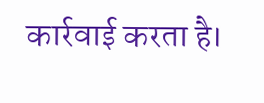कार्रवाई करता है।